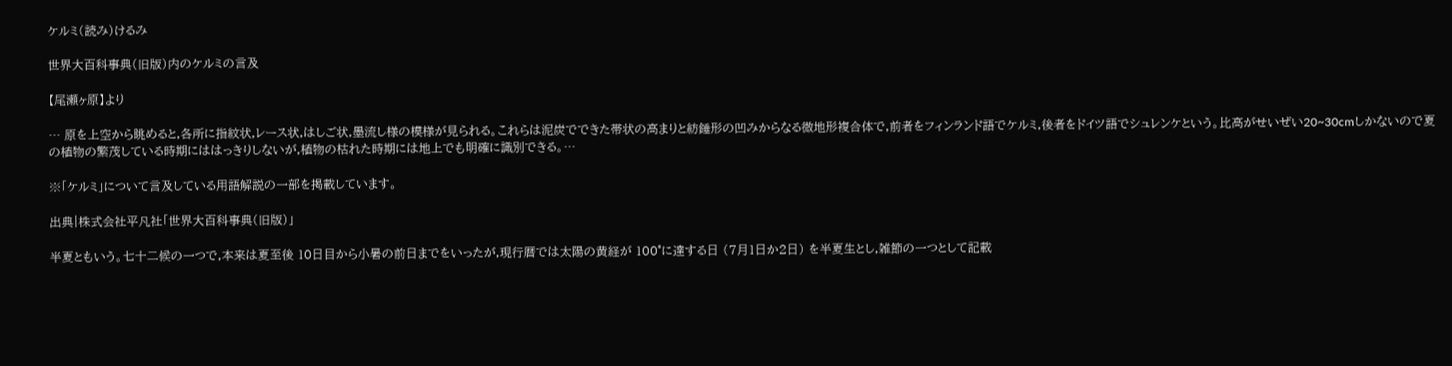ケルミ(読み)けるみ

世界大百科事典(旧版)内のケルミの言及

【尾瀬ヶ原】より

… 原を上空から眺めると,各所に指紋状,レース状,はしご状,墨流し様の模様が見られる。これらは泥炭でできた帯状の高まりと紡錘形の凹みからなる微地形複合体で,前者をフィンランド語でケルミ,後者をドイツ語でシュレンケという。比高がせいぜい20~30cmしかないので夏の植物の繁茂している時期にははっきりしないが,植物の枯れた時期には地上でも明確に識別できる。…

※「ケルミ」について言及している用語解説の一部を掲載しています。

出典|株式会社平凡社「世界大百科事典(旧版)」

半夏ともいう。七十二候の一つで,本来は夏至後 10日目から小暑の前日までをいったが,現行暦では太陽の黄経が 100°に達する日 (7月1日か2日) を半夏生とし,雑節の一つとして記載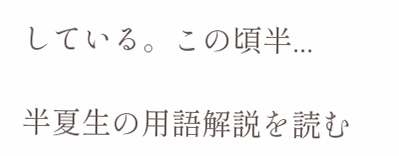している。この頃半...

半夏生の用語解説を読む